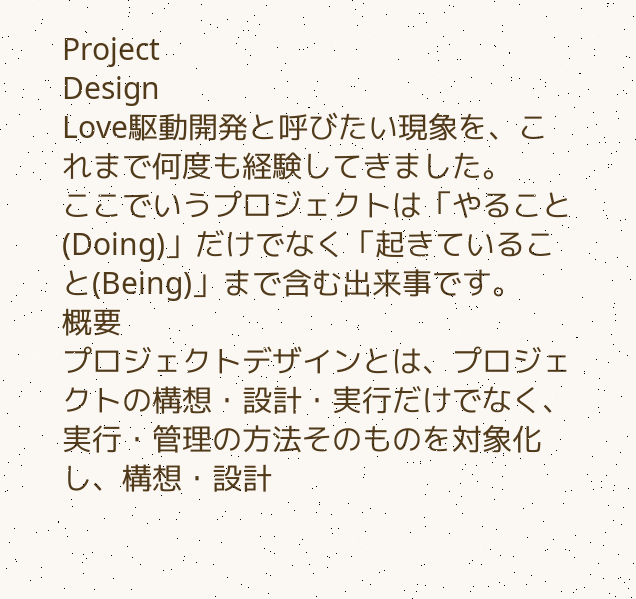Project
Design
Love駆動開発と呼びたい現象を、これまで何度も経験してきました。
ここでいうプロジェクトは「やること(Doing)」だけでなく「起きていること(Being)」まで含む出来事です。
概要
プロジェクトデザインとは、プロジェクトの構想・設計・実行だけでなく、実行・管理の方法そのものを対象化し、構想・設計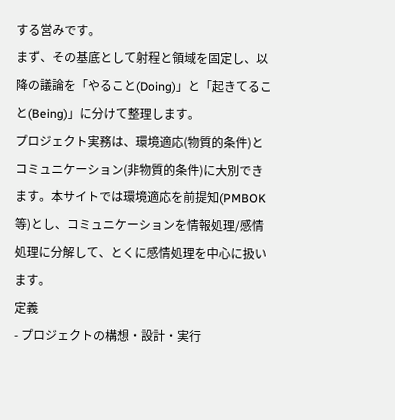する営みです。
まず、その基底として射程と領域を固定し、以降の議論を「やること(Doing)」と「起きてること(Being)」に分けて整理します。
プロジェクト実務は、環境適応(物質的条件)とコミュニケーション(非物質的条件)に大別できます。本サイトでは環境適応を前提知(PMBOK等)とし、コミュニケーションを情報処理/感情処理に分解して、とくに感情処理を中心に扱います。
定義
- プロジェクトの構想・設計・実行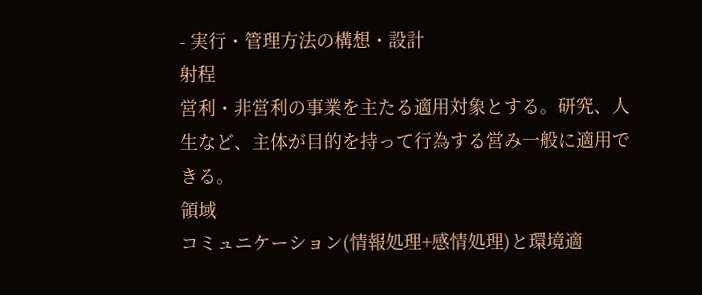- 実行・管理方法の構想・設計
射程
営利・非営利の事業を主たる適用対象とする。研究、人生など、主体が目的を持って行為する営み一般に適用できる。
領域
コミュニケーション(情報処理+感情処理)と環境適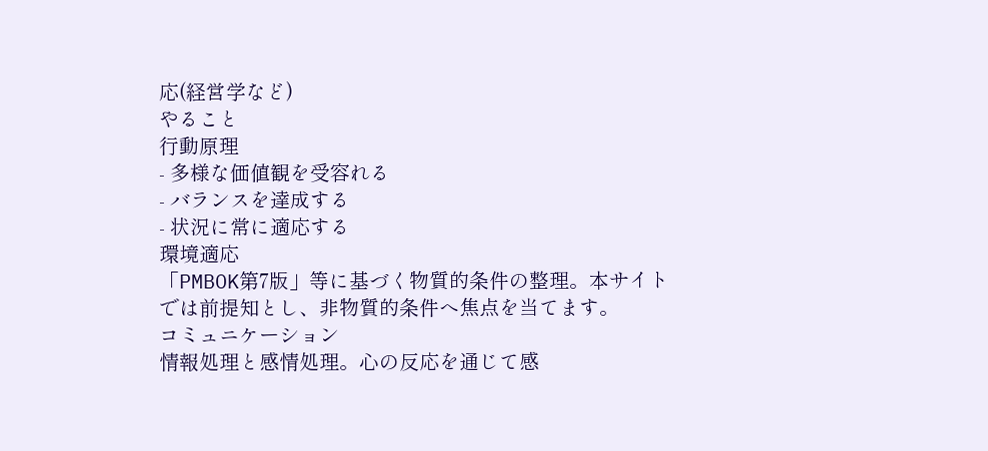応(経営学など)
やること
行動原理
- 多様な価値観を受容れる
- バランスを達成する
- 状況に常に適応する
環境適応
「PMBOK第7版」等に基づく物質的条件の整理。本サイトでは前提知とし、非物質的条件へ焦点を当てます。
コミュニケーション
情報処理と感情処理。心の反応を通じて感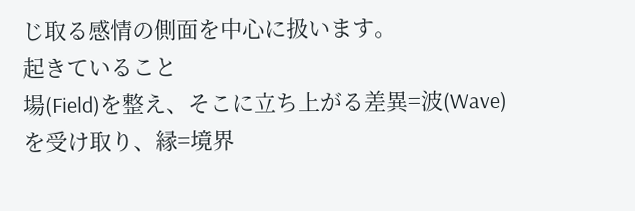じ取る感情の側面を中心に扱います。
起きていること
場(Field)を整え、そこに立ち上がる差異=波(Wave)を受け取り、縁=境界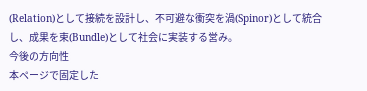(Relation)として接続を設計し、不可避な衝突を渦(Spinor)として統合し、成果を束(Bundle)として社会に実装する営み。
今後の方向性
本ページで固定した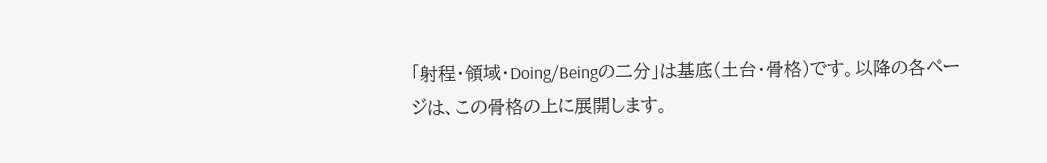「射程・領域・Doing/Beingの二分」は基底(土台・骨格)です。以降の各ページは、この骨格の上に展開します。